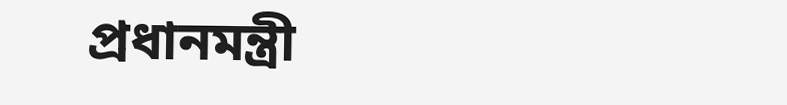প্রধানমন্ত্রী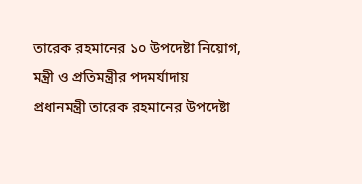তারেক রহমানের ১০ উপদেষ্টা নিয়োগ, মন্ত্রী ও প্রতিমন্ত্রীর পদমর্যাদায়
প্রধানমন্ত্রী তারেক রহমানের উপদেষ্টা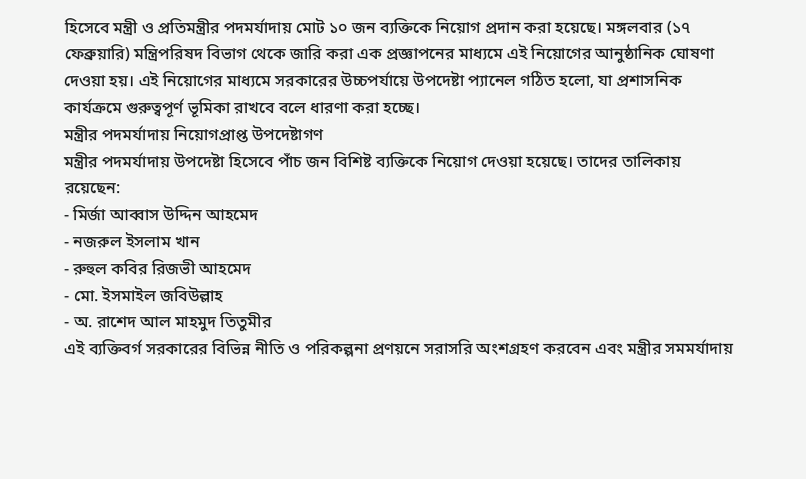হিসেবে মন্ত্রী ও প্রতিমন্ত্রীর পদমর্যাদায় মোট ১০ জন ব্যক্তিকে নিয়োগ প্রদান করা হয়েছে। মঙ্গলবার (১৭ ফেব্রুয়ারি) মন্ত্রিপরিষদ বিভাগ থেকে জারি করা এক প্রজ্ঞাপনের মাধ্যমে এই নিয়োগের আনুষ্ঠানিক ঘোষণা দেওয়া হয়। এই নিয়োগের মাধ্যমে সরকারের উচ্চপর্যায়ে উপদেষ্টা প্যানেল গঠিত হলো, যা প্রশাসনিক কার্যক্রমে গুরুত্বপূর্ণ ভূমিকা রাখবে বলে ধারণা করা হচ্ছে।
মন্ত্রীর পদমর্যাদায় নিয়োগপ্রাপ্ত উপদেষ্টাগণ
মন্ত্রীর পদমর্যাদায় উপদেষ্টা হিসেবে পাঁচ জন বিশিষ্ট ব্যক্তিকে নিয়োগ দেওয়া হয়েছে। তাদের তালিকায় রয়েছেন:
- মির্জা আব্বাস উদ্দিন আহমেদ
- নজরুল ইসলাম খান
- রুহুল কবির রিজভী আহমেদ
- মো. ইসমাইল জবিউল্লাহ
- অ. রাশেদ আল মাহমুদ তিতুমীর
এই ব্যক্তিবর্গ সরকারের বিভিন্ন নীতি ও পরিকল্পনা প্রণয়নে সরাসরি অংশগ্রহণ করবেন এবং মন্ত্রীর সমমর্যাদায়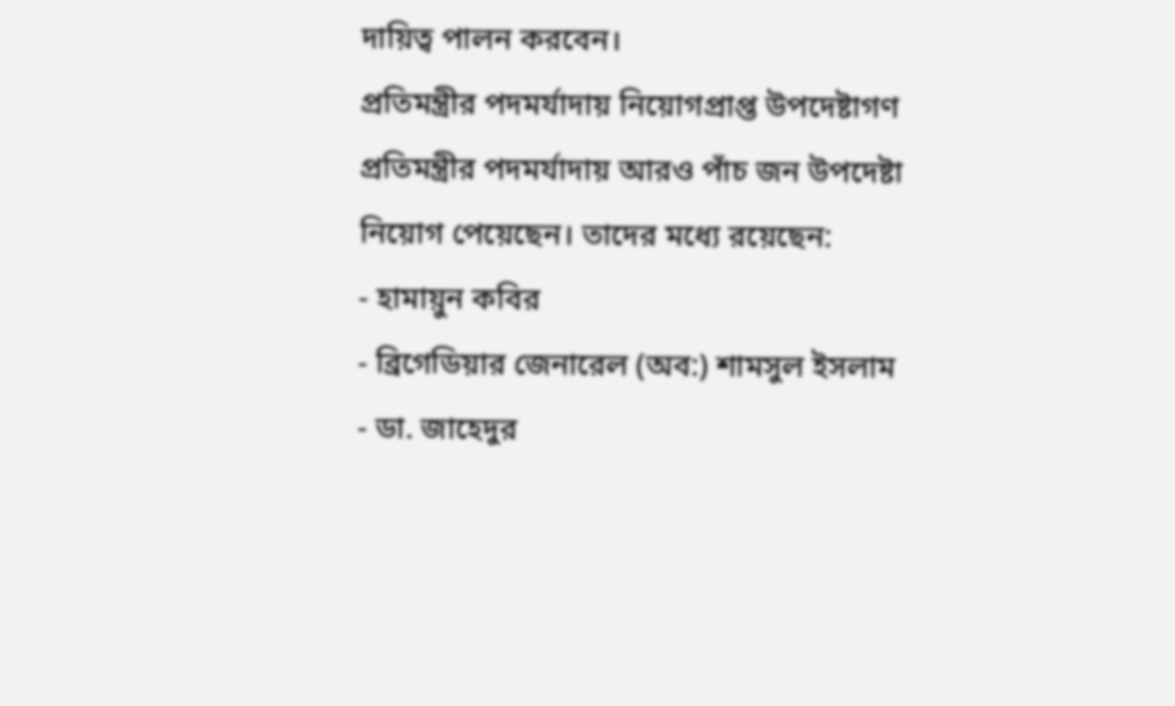দায়িত্ব পালন করবেন।
প্রতিমন্ত্রীর পদমর্যাদায় নিয়োগপ্রাপ্ত উপদেষ্টাগণ
প্রতিমন্ত্রীর পদমর্যাদায় আরও পাঁচ জন উপদেষ্টা নিয়োগ পেয়েছেন। তাদের মধ্যে রয়েছেন:
- হামায়ুন কবির
- ব্রিগেডিয়ার জেনারেল (অব:) শামসুল ইসলাম
- ডা. জাহেদুর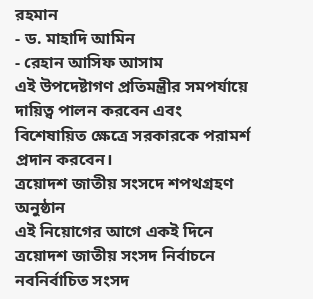রহমান
- ড. মাহাদি আমিন
- রেহান আসিফ আসাম
এই উপদেষ্টাগণ প্রতিমন্ত্রীর সমপর্যায়ে দায়িত্ব পালন করবেন এবং বিশেষায়িত ক্ষেত্রে সরকারকে পরামর্শ প্রদান করবেন।
ত্রয়োদশ জাতীয় সংসদে শপথগ্রহণ অনুষ্ঠান
এই নিয়োগের আগে একই দিনে ত্রয়োদশ জাতীয় সংসদ নির্বাচনে নবনির্বাচিত সংসদ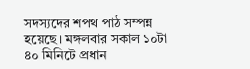সদস্যদের শপথ পাঠ সম্পন্ন হয়েছে। মঙ্গলবার সকাল ১০টা ৪০ মিনিটে প্রধান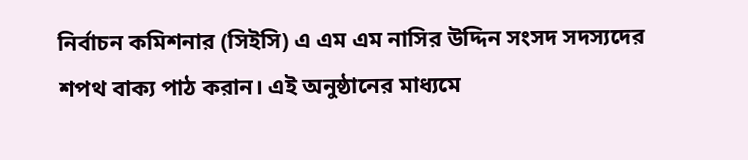নির্বাচন কমিশনার (সিইসি) এ এম এম নাসির উদ্দিন সংসদ সদস্যদের শপথ বাক্য পাঠ করান। এই অনুষ্ঠানের মাধ্যমে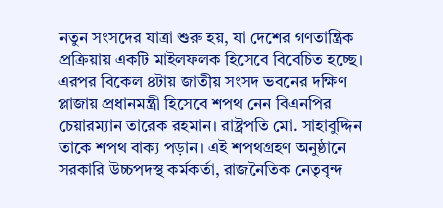নতুন সংসদের যাত্রা শুরু হয়, যা দেশের গণতান্ত্রিক প্রক্রিয়ায় একটি মাইলফলক হিসেবে বিবেচিত হচ্ছে।
এরপর বিকেল ৪টায় জাতীয় সংসদ ভবনের দক্ষিণ প্লাজায় প্রধানমন্ত্রী হিসেবে শপথ নেন বিএনপির চেয়ারম্যান তারেক রহমান। রাষ্ট্রপতি মো. সাহাবুদ্দিন তাকে শপথ বাক্য পড়ান। এই শপথগ্রহণ অনুষ্ঠানে সরকারি উচ্চপদস্থ কর্মকর্তা, রাজনৈতিক নেতৃবৃন্দ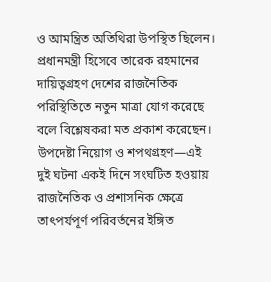ও আমন্ত্রিত অতিথিরা উপস্থিত ছিলেন। প্রধানমন্ত্রী হিসেবে তারেক রহমানের দায়িত্বগ্রহণ দেশের রাজনৈতিক পরিস্থিতিতে নতুন মাত্রা যোগ করেছে বলে বিশ্লেষকরা মত প্রকাশ করেছেন।
উপদেষ্টা নিয়োগ ও শপথগ্রহণ—এই দুই ঘটনা একই দিনে সংঘটিত হওয়ায় রাজনৈতিক ও প্রশাসনিক ক্ষেত্রে তাৎপর্যপূর্ণ পরিবর্তনের ইঙ্গিত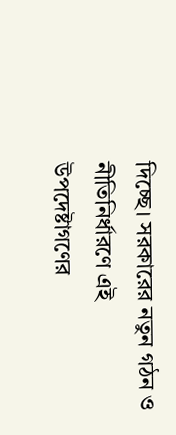দিচ্ছে। সরকারের নতুন গঠন ও নীতিনির্ধারণে এই উপদেষ্টাগণের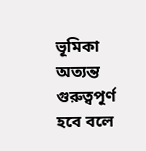ভূমিকা অত্যন্ত গুরুত্বপূর্ণ হবে বলে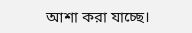আশা করা যাচ্ছে।